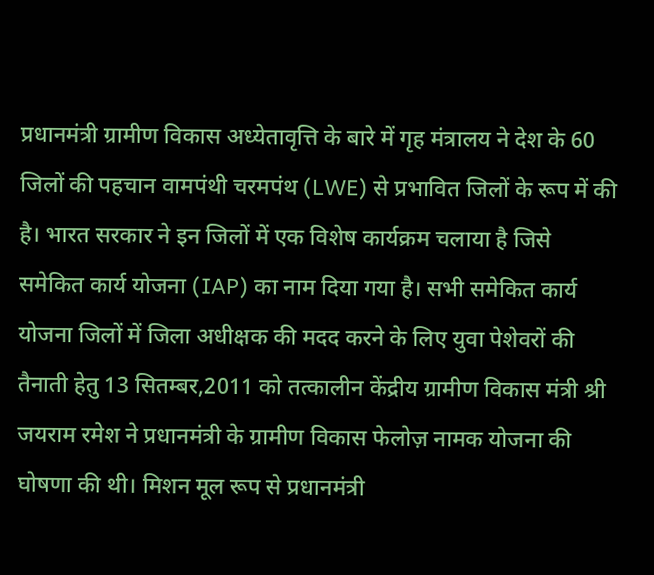प्रधानमंत्री ग्रामीण विकास अध्येतावृत्ति के बारे में गृह मंत्रालय ने देश के 60 जिलों की पहचान वामपंथी चरमपंथ (LWE) से प्रभावित जिलों के रूप में की है। भारत सरकार ने इन जिलों में एक विशेष कार्यक्रम चलाया है जिसे समेकित कार्य योजना (IAP) का नाम दिया गया है। सभी समेकित कार्य योजना जिलों में जिला अधीक्षक की मदद करने के लिए युवा पेशेवरों की तैनाती हेतु 13 सितम्बर,2011 को तत्कालीन केंद्रीय ग्रामीण विकास मंत्री श्री जयराम रमेश ने प्रधानमंत्री के ग्रामीण विकास फेलोज़ नामक योजना की घोषणा की थी। मिशन मूल रूप से प्रधानमंत्री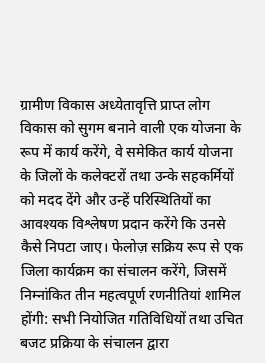ग्रामीण विकास अध्येतावृत्ति प्राप्त लोग विकास को सुगम बनाने वाली एक योजना के रूप में कार्य करेंगे, वे समेकित कार्य योजना के जिलों के कलेक्टरों तथा उन्के सहकर्मियों को मदद देंगे और उन्हें परिस्थितियों का आवश्यक विश्लेषण प्रदान करेंगे कि उनसे कैसे निपटा जाए। फेलोज़ सक्रिय रूप से एक जिला कार्यक्रम का संचालन करेंगे, जिसमें निम्नांकित तीन महत्वपूर्ण रणनीतियां शामिल होंगी: सभी नियोजित गतिविधियों तथा उचित बजट प्रक्रिया के संचालन द्वारा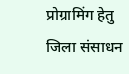प्रोग्रामिंग हेतु जिला संसाधन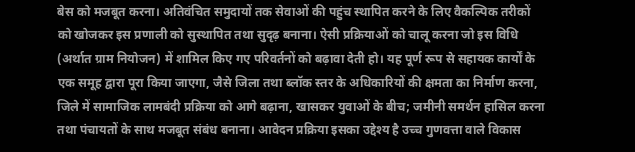बेस को मजबूत करना। अतिवंचित समुदायों तक सेवाओं की पहुंच स्थापित करने के लिए वैकल्पिक तरीकों को खोजकर इस प्रणाली को सुस्थापित तथा सुदृढ़ बनाना। ऐसी प्रक्रियाओं को चालू करना जो इस विधि (अर्थात ग्राम नियोजन) में शामिल किए गए परिवर्तनों को बढ़ावा देती हो। यह पूर्ण रूप से सहायक कार्यों के एक समूह द्वारा पूरा किया जाएगा, जैसे जिला तथा ब्लॉक स्तर के अधिकारियों की क्षमता का निर्माण करना, जिले में सामाजिक लामबंदी प्रक्रिया को आगे बढ़ाना, खासकर युवाओं के बीच; जमीनी समर्थन हासिल करना तथा पंचायतों के साथ मजबूत संबंध बनाना। आवेदन प्रक्रिया इसका उद्देश्य है उच्च गुणवत्ता वाले विकास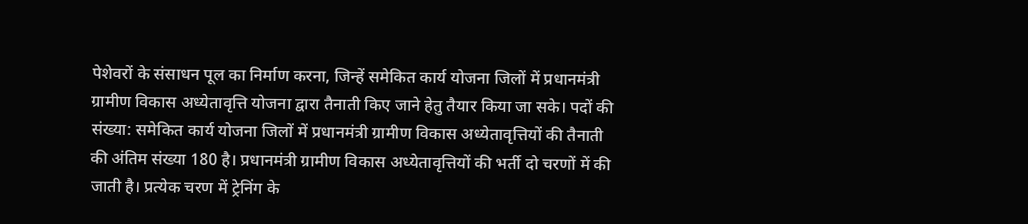पेशेवरों के संसाधन पूल का निर्माण करना, जिन्हें समेकित कार्य योजना जिलों में प्रधानमंत्री ग्रामीण विकास अध्येतावृत्ति योजना द्वारा तैनाती किए जाने हेतु तैयार किया जा सके। पदों की संख्या: समेकित कार्य योजना जिलों में प्रधानमंत्री ग्रामीण विकास अध्येतावृत्तियों की तैनाती की अंतिम संख्या 180 है। प्रधानमंत्री ग्रामीण विकास अध्येतावृत्तियों की भर्ती दो चरणों में की जाती है। प्रत्येक चरण में ट्रेनिंग के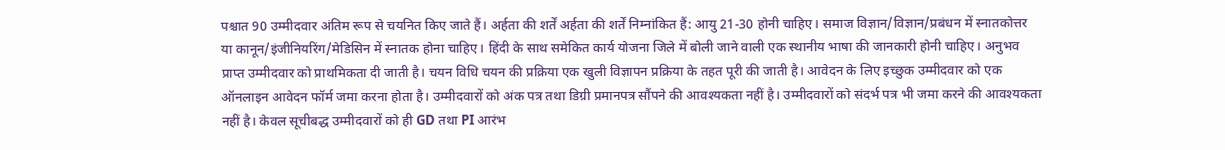पश्चात 90 उम्मीदवार अंतिम रूप से चयनित किए जाते हैं। अर्हता की शर्तें अर्हता की शर्तें निम्नांकित हैं: आयु 21-30 होनी चाहिए। समाज विज्ञान/विज्ञान/प्रबंधन में स्नातकोत्तर या कानून/इंजीनियरिंग/मेडिसिन में स्नातक होना चाहिए। हिंदी के साथ समेकित कार्य योजना जिले में बोली जाने वाली एक स्थानीय भाषा की जानकारी होनी चाहिए। अनुभव प्राप्त उम्मीदवार को प्राथमिकता दी जाती है। चयन विधि चयन की प्रक्रिया एक खुली विज्ञापन प्रक्रिया के तहत पूरी की जाती है। आवेदन के लिए इच्छुक उम्मीदवार को एक ऑनलाइन आवेदन फॉर्म जमा करना होता है। उम्मीदवारों को अंक पत्र तथा डिग्री प्रमानपत्र सौंपने की आवश्यकता नहीं है। उम्मीदवारों को संदर्भ पत्र भी जमा करने की आवश्यकता नहीं है। केवल सूचीबद्ध उम्मीदवारों को ही GD तथा PI आरंभ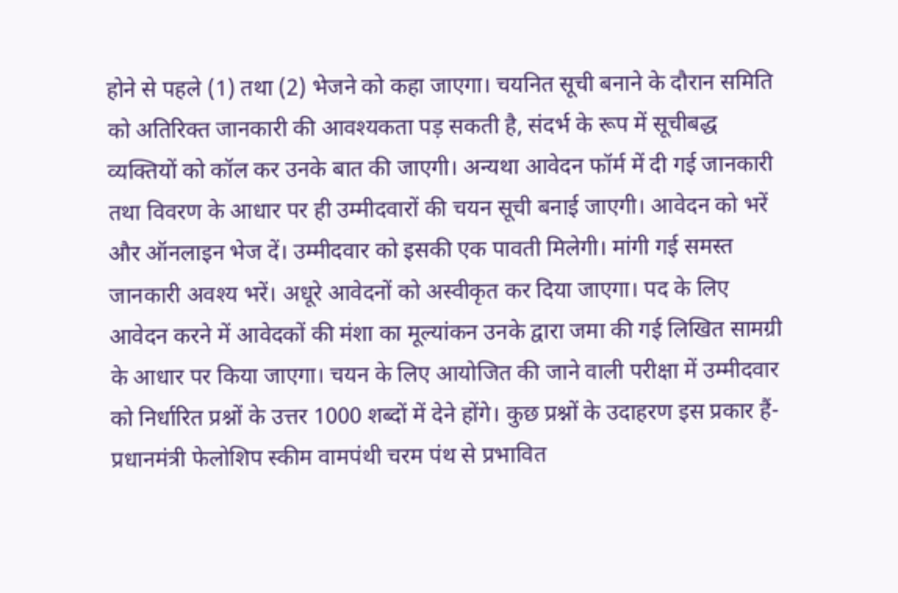होने से पहले (1) तथा (2) भेजने को कहा जाएगा। चयनित सूची बनाने के दौरान समिति को अतिरिक्त जानकारी की आवश्यकता पड़ सकती है, संदर्भ के रूप में सूचीबद्ध व्यक्तियों को कॉल कर उनके बात की जाएगी। अन्यथा आवेदन फॉर्म में दी गई जानकारी तथा विवरण के आधार पर ही उम्मीदवारों की चयन सूची बनाई जाएगी। आवेदन को भरें और ऑनलाइन भेज दें। उम्मीदवार को इसकी एक पावती मिलेगी। मांगी गई समस्त जानकारी अवश्य भरें। अधूरे आवेदनों को अस्वीकृत कर दिया जाएगा। पद के लिए आवेदन करने में आवेदकों की मंशा का मूल्यांकन उनके द्वारा जमा की गई लिखित सामग्री के आधार पर किया जाएगा। चयन के लिए आयोजित की जाने वाली परीक्षा में उम्मीदवार को निर्धारित प्रश्नों के उत्तर 1000 शब्दों में देने होंगे। कुछ प्रश्नों के उदाहरण इस प्रकार हैं- प्रधानमंत्री फेलोशिप स्कीम वामपंथी चरम पंथ से प्रभावित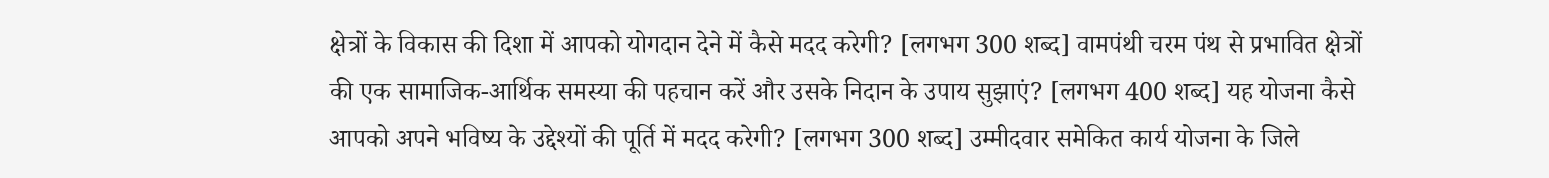क्षेत्रों के विकास की दिशा में आपको योगदान देने में कैसे मदद करेगी? [लगभग 300 शब्द] वामपंथी चरम पंथ से प्रभावित क्षेत्रों की एक सामाजिक-आर्थिक समस्या की पहचान करें और उसके निदान के उपाय सुझाएं? [लगभग 400 शब्द] यह योजना कैसे आपको अपने भविष्य के उद्देश्यों की पूर्ति में मदद करेगी? [लगभग 300 शब्द] उम्मीदवार समेकित कार्य योजना के जिले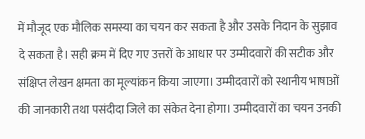में मौजूद एक मौलिक समस्या का चयन कर सकता है और उसके निदान के सुझाव दे सकता है। सही क्रम में दिए गए उत्तरों के आधार पर उम्मीदवारों की सटीक और संक्षिप्त लेखन क्षमता का मूल्यांकन किया जाएगा। उम्मीदवारों को स्थानीय भाषाओं की जानकारी तथा पसंदीदा जिले का संकेत देना होगा। उम्मीदवारों का चयन उनकी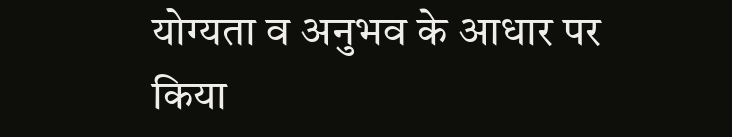योग्यता व अनुभव के आधार पर किया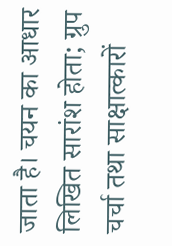जाता है। चयन का आधार लिखित सारांश होता; ग्रुप चर्चा तथा साक्षात्कारों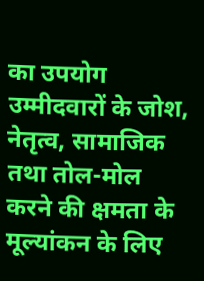का उपयोग उम्मीदवारों के जोश, नेतृत्व, सामाजिक तथा तोल-मोल करने की क्षमता के मूल्यांकन के लिए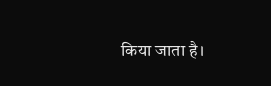किया जाता है।